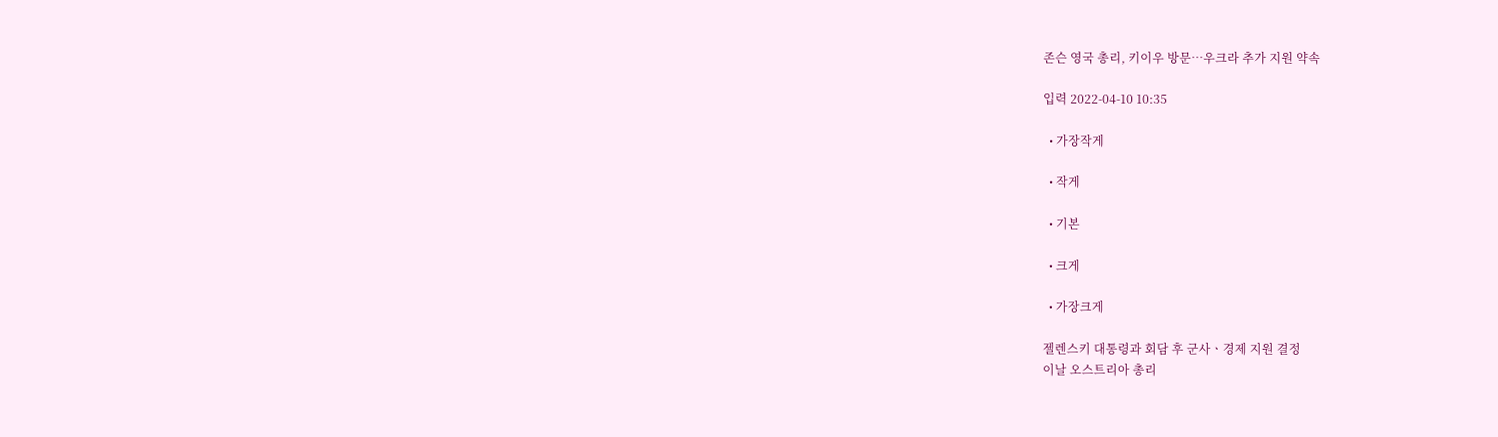존슨 영국 총리, 키이우 방문…우크라 추가 지원 약속

입력 2022-04-10 10:35

  • 가장작게

  • 작게

  • 기본

  • 크게

  • 가장크게

젤렌스키 대통령과 회담 후 군사ㆍ경제 지원 결정
이날 오스트리아 총리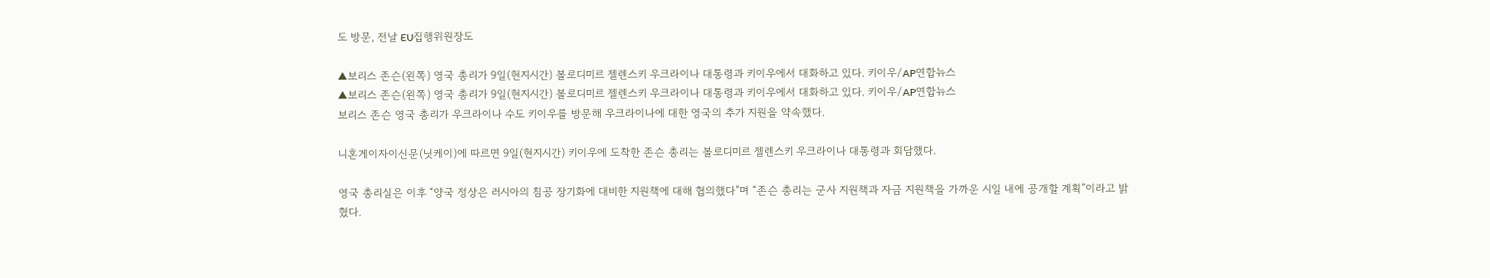도 방문, 전날 EU집행위원장도

▲보리스 존슨(왼쪽) 영국 총리가 9일(현지시간) 볼로디미르 젤렌스키 우크라이나 대통령과 키이우에서 대화하고 있다. 키이우/AP연합뉴스
▲보리스 존슨(왼쪽) 영국 총리가 9일(현지시간) 볼로디미르 젤렌스키 우크라이나 대통령과 키이우에서 대화하고 있다. 키이우/AP연합뉴스
보리스 존슨 영국 총리가 우크라이나 수도 키이우를 방문해 우크라이나에 대한 영국의 추가 지원을 약속했다.

니혼게이자이신문(닛케이)에 따르면 9일(현지시간) 키이우에 도착한 존슨 총리는 볼로디미르 젤렌스키 우크라이나 대통령과 회담했다.

영국 총리실은 이후 “양국 정상은 러시아의 침공 장기화에 대비한 지원책에 대해 협의했다”며 “존슨 총리는 군사 지원책과 자금 지원책을 가까운 시일 내에 공개할 계획”이라고 밝혔다.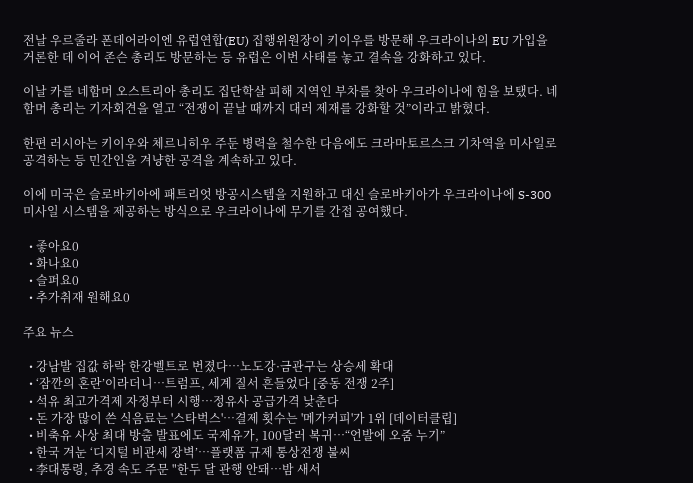전날 우르줄라 폰데어라이엔 유럽연합(EU) 집행위원장이 키이우를 방문해 우크라이나의 EU 가입을 거론한 데 이어 존슨 총리도 방문하는 등 유럽은 이번 사태를 놓고 결속을 강화하고 있다.

이날 카를 네함머 오스트리아 총리도 집단학살 피해 지역인 부차를 찾아 우크라이나에 힘을 보탰다. 네함머 총리는 기자회견을 열고 “전쟁이 끝날 때까지 대러 제재를 강화할 것”이라고 밝혔다.

한편 러시아는 키이우와 체르니히우 주둔 병력을 철수한 다음에도 크라마토르스크 기차역을 미사일로 공격하는 등 민간인을 겨냥한 공격을 계속하고 있다.

이에 미국은 슬로바키아에 패트리엇 방공시스템을 지원하고 대신 슬로바키아가 우크라이나에 S-300 미사일 시스템을 제공하는 방식으로 우크라이나에 무기를 간접 공여했다.

  • 좋아요0
  • 화나요0
  • 슬퍼요0
  • 추가취재 원해요0

주요 뉴스

  • 강남발 집값 하락 한강벨트로 번졌다⋯노도강·금관구는 상승세 확대
  • ‘잠깐의 혼란’이라더니⋯트럼프, 세계 질서 흔들었다 [중동 전쟁 2주]
  • 석유 최고가격제 자정부터 시행⋯정유사 공급가격 낮춘다
  • 돈 가장 많이 쓴 식음료는 '스타벅스'…결제 횟수는 '메가커피'가 1위 [데이터클립]
  • 비축유 사상 최대 방출 발표에도 국제유가, 100달러 복귀⋯“언발에 오줌 누기”
  • 한국 겨눈 ‘디지털 비관세 장벽’…플랫폼 규제 통상전쟁 불씨
  • 李대통령, 추경 속도 주문 "한두 달 관행 안돼…밤 새서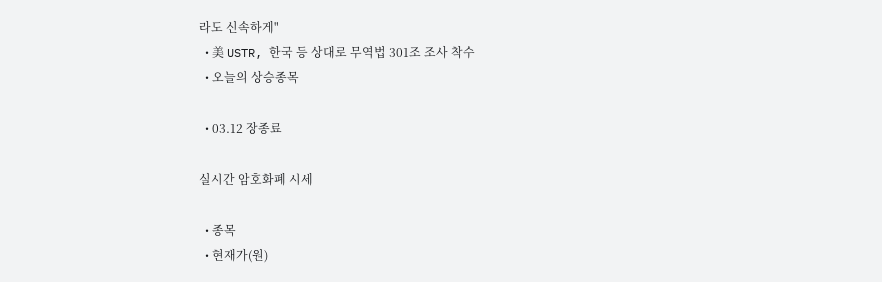라도 신속하게"
  • 美 USTR, 한국 등 상대로 무역법 301조 조사 착수
  • 오늘의 상승종목

  • 03.12 장종료

실시간 암호화폐 시세

  • 종목
  • 현재가(원)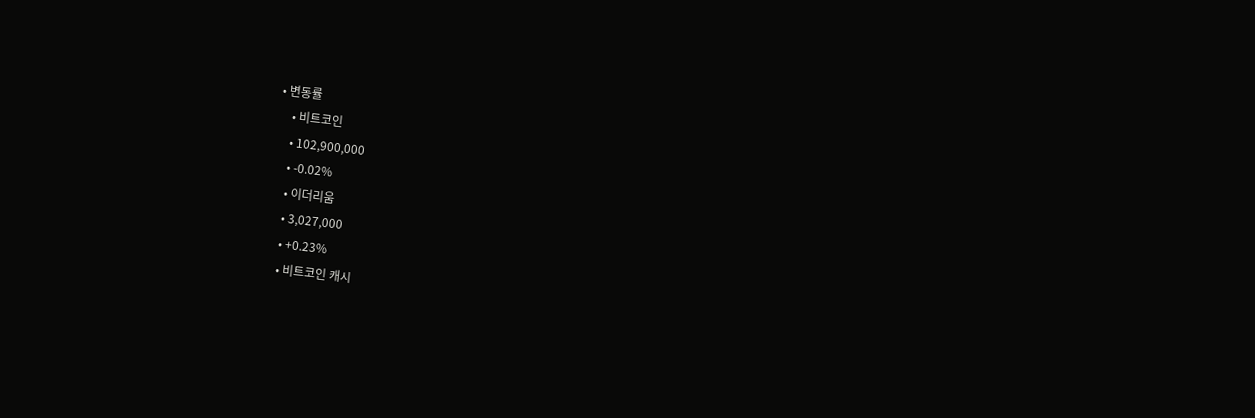• 변동률
    • 비트코인
    • 102,900,000
    • -0.02%
    • 이더리움
    • 3,027,000
    • +0.23%
    • 비트코인 캐시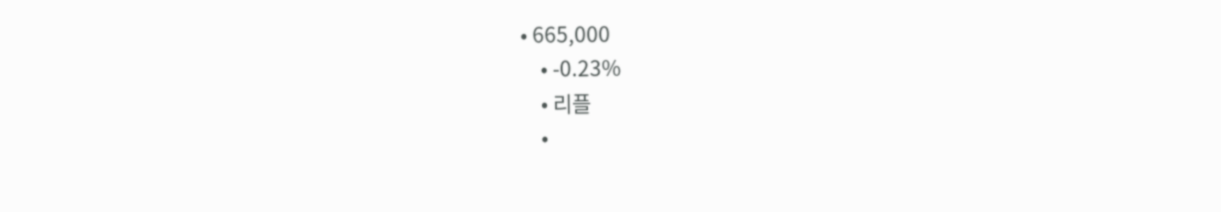• 665,000
    • -0.23%
    • 리플
    •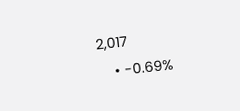2,017
    • -0.69%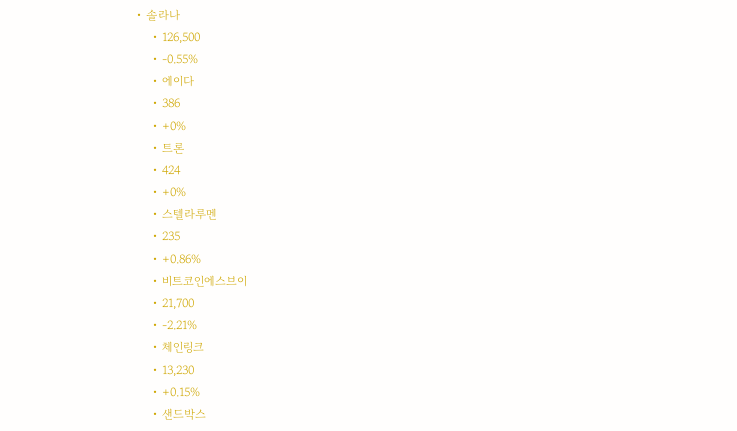• 솔라나
    • 126,500
    • -0.55%
    • 에이다
    • 386
    • +0%
    • 트론
    • 424
    • +0%
    • 스텔라루멘
    • 235
    • +0.86%
    • 비트코인에스브이
    • 21,700
    • -2.21%
    • 체인링크
    • 13,230
    • +0.15%
    • 샌드박스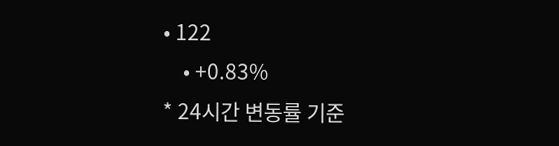• 122
    • +0.83%
* 24시간 변동률 기준